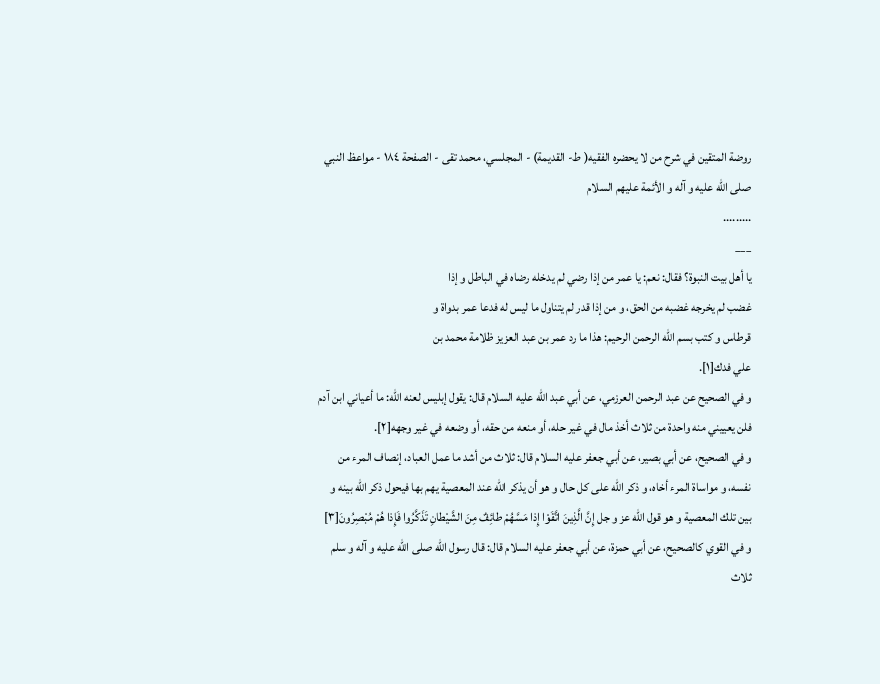روضة المتقين في شرح من لا يحضره الفقيه( ط- القديمة) - المجلسي، محمد تقى - الصفحة ١٨٤ - مواعظ النبي صلى الله عليه و آله و الأئمة عليهم السلام
.........
___
يا أهل بيت النبوة؟ فقال: نعم: يا عمر من إذا رضي لم يدخله رضاه في الباطل و إذا
غضب لم يخرجه غضبه من الحق، و من إذا قدر لم يتناول ما ليس له فدعا عمر بدواة و
قرطاس و كتب بسم الله الرحمن الرحيم: هذا ما رد عمر بن عبد العزيز ظلامة محمد بن
علي فدك[١].
و في الصحيح عن عبد الرحمن العرزمي، عن أبي عبد الله عليه السلام قال: يقول إبليس لعنه الله: ما أعياني ابن آدم فلن يعييني منه واحدة من ثلاث أخذ مال في غير حله، أو منعه من حقه، أو وضعه في غير وجهه[٢].
و في الصحيح، عن أبي بصير، عن أبي جعفر عليه السلام قال: ثلاث من أشد ما عمل العباد، إنصاف المرء من نفسه، و مواساة المرء أخاه، و ذكر الله على كل حال و هو أن يذكر الله عند المعصية يهم بها فيحول ذكر الله بينه و بين تلك المعصية و هو قول الله عز و جل إِنَّ الَّذِينَ اتَّقَوْا إِذا مَسَّهُمْ طائِفٌ مِنَ الشَّيْطانِ تَذَكَّرُوا فَإِذا هُمْ مُبْصِرُونَ[٣] و في القوي كالصحيح، عن أبي حمزة، عن أبي جعفر عليه السلام قال: قال رسول الله صلى الله عليه و آله و سلم ثلاث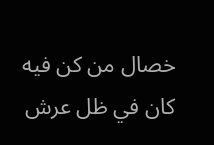خصال من كن فيه كان في ظل عرش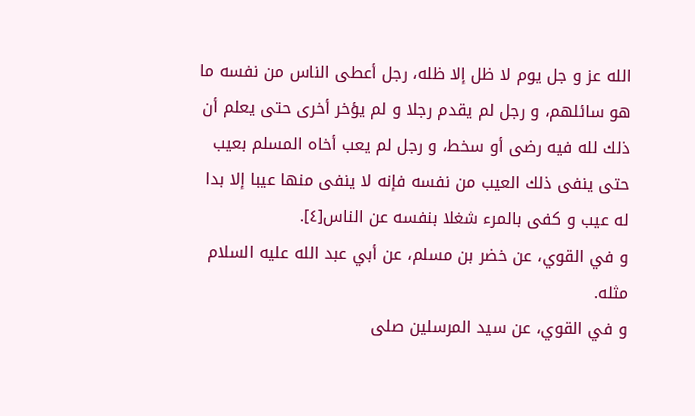الله عز و جل يوم لا ظل إلا ظله، رجل أعطى الناس من نفسه ما هو سائلهم، و رجل لم يقدم رجلا و لم يؤخر أخرى حتى يعلم أن ذلك لله فيه رضى أو سخط، و رجل لم يعب أخاه المسلم بعيب حتى ينفى ذلك العيب من نفسه فإنه لا ينفى منها عيبا إلا بدا له عيب و كفى بالمرء شغلا بنفسه عن الناس[٤].
و في القوي، عن خضر بن مسلم، عن أبي عبد الله عليه السلام مثله.
و في القوي، عن سيد المرسلين صلى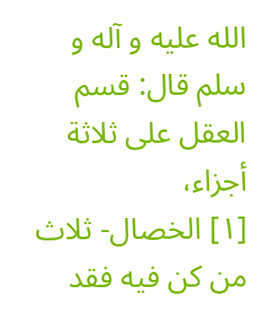الله عليه و آله و سلم قال: قسم العقل على ثلاثة أجزاء،
[١] الخصال- ثلاث من كن فيه فقد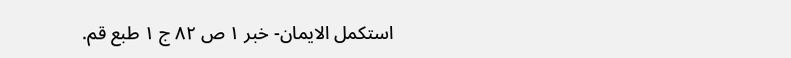استكمل الايمان- خبر ١ ص ٨٢ ج ١ طبع قم.